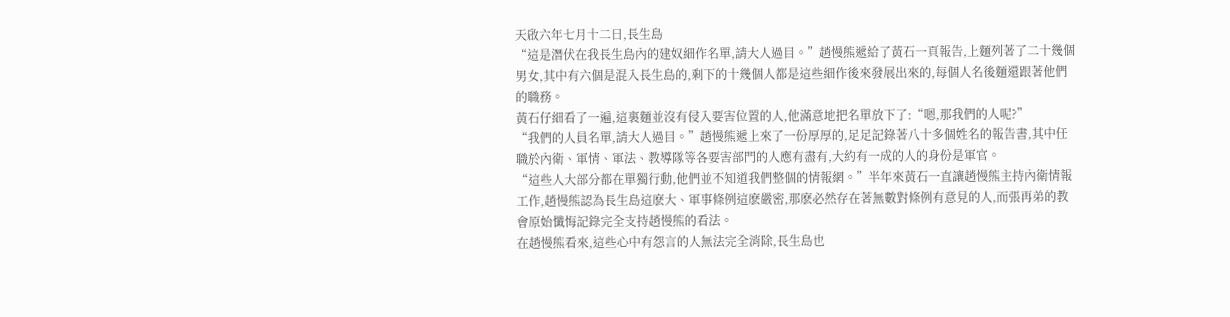天啟六年七月十二日,長生島
“這是潛伏在我長生島內的建奴細作名單,請大人過目。”趙慢熊遞給了黃石一頁報告,上麵列著了二十幾個男女,其中有六個是混入長生島的,剩下的十幾個人都是這些細作後來發展出來的,每個人名後麵還跟著他們的職務。
黃石仔細看了一遍,這裏麵並沒有侵入要害位置的人,他滿意地把名單放下了:“嗯,那我們的人呢?”
“我們的人員名單,請大人過目。”趙慢熊遞上來了一份厚厚的,足足記錄著八十多個姓名的報告書,其中任職於內衛、軍情、軍法、教導隊等各要害部門的人應有盡有,大約有一成的人的身份是軍官。
“這些人大部分都在單獨行動,他們並不知道我們整個的情報網。”半年來黃石一直讓趙慢熊主持內衛情報工作,趙慢熊認為長生島這麽大、軍事條例這麽嚴密,那麽必然存在著無數對條例有意見的人,而張再弟的教會原始懺悔記錄完全支持趙慢熊的看法。
在趙慢熊看來,這些心中有怨言的人無法完全消除,長生島也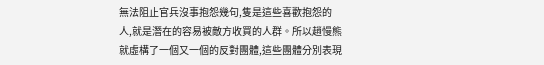無法阻止官兵沒事抱怨幾句,隻是這些喜歡抱怨的人,就是潛在的容易被敵方收買的人群。所以趙慢熊就虛構了一個又一個的反對團體,這些團體分別表現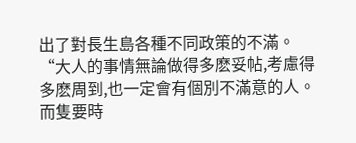出了對長生島各種不同政策的不滿。
“大人的事情無論做得多麽妥帖,考慮得多麽周到,也一定會有個別不滿意的人。而隻要時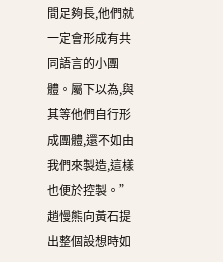間足夠長,他們就一定會形成有共同語言的小團體。屬下以為,與其等他們自行形成團體,還不如由我們來製造,這樣也便於控製。”趙慢熊向黃石提出整個設想時如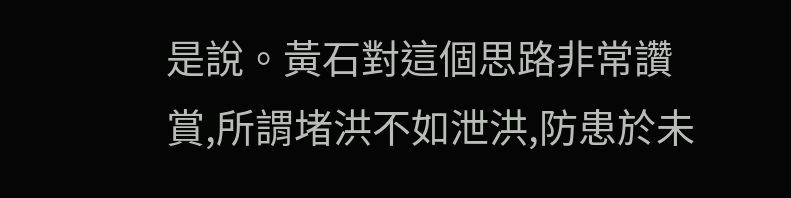是說。黃石對這個思路非常讚賞,所謂堵洪不如泄洪,防患於未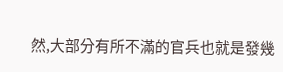然,大部分有所不滿的官兵也就是發幾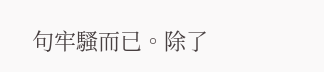句牢騷而已。除了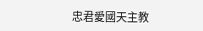忠君愛國天主教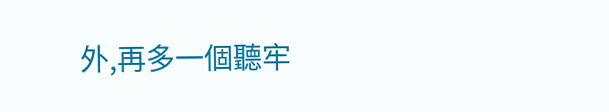外,再多一個聽牢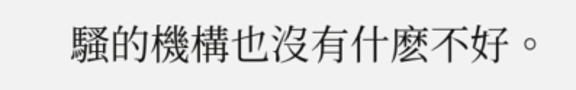騷的機構也沒有什麽不好。